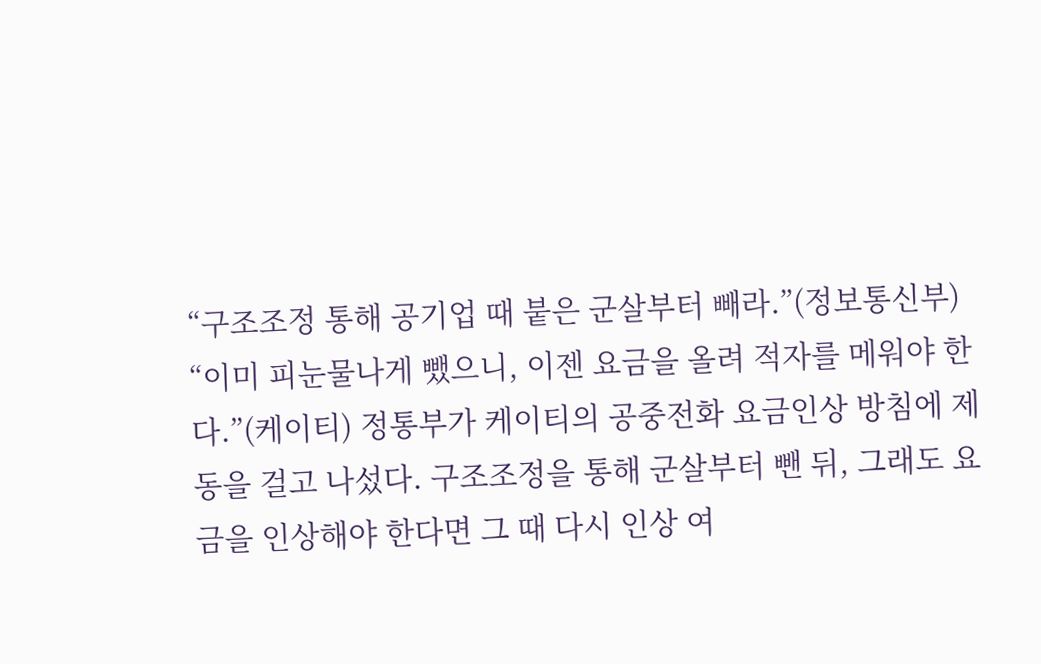“구조조정 통해 공기업 때 붙은 군살부터 빼라.”(정보통신부) “이미 피눈물나게 뺐으니, 이젠 요금을 올려 적자를 메워야 한다.”(케이티) 정통부가 케이티의 공중전화 요금인상 방침에 제동을 걸고 나섰다. 구조조정을 통해 군살부터 뺀 뒤, 그래도 요금을 인상해야 한다면 그 때 다시 인상 여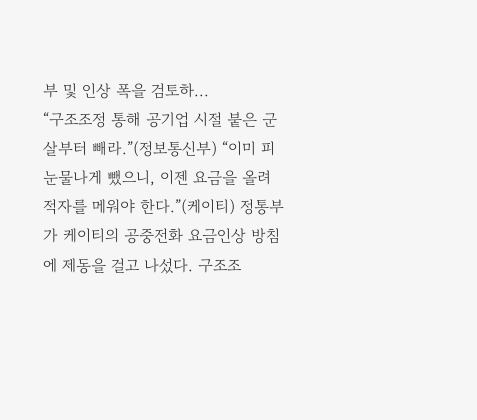부 및 인상 폭을 검토하...
“구조조정 통해 공기업 시절 붙은 군살부터 빼라.”(정보통신부) “이미 피눈물나게 뺐으니, 이젠 요금을 올려 적자를 메워야 한다.”(케이티) 정통부가 케이티의 공중전화 요금인상 방침에 제동을 걸고 나섰다. 구조조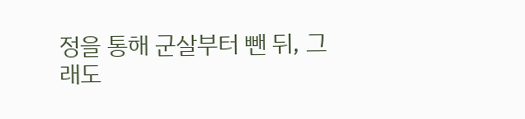정을 통해 군살부터 뺀 뒤, 그래도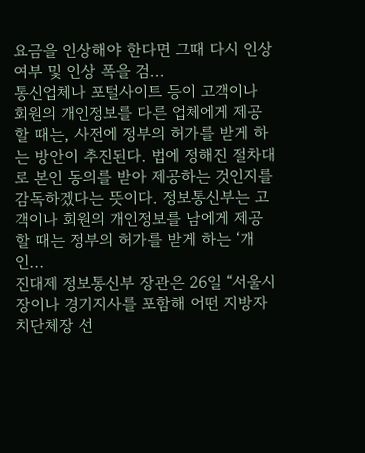요금을 인상해야 한다면 그때 다시 인상 여부 및 인상 폭을 검...
통신업체나 포털사이트 등이 고객이나 회원의 개인정보를 다른 업체에게 제공할 때는, 사전에 정부의 허가를 받게 하는 방안이 추진된다. 법에 정해진 절차대로 본인 동의를 받아 제공하는 것인지를 감독하겠다는 뜻이다. 정보통신부는 고객이나 회원의 개인정보를 남에게 제공할 때는 정부의 허가를 받게 하는 ‘개인...
진대제 정보통신부 장관은 26일 “서울시장이나 경기지사를 포함해 어떤 지방자치단체장 선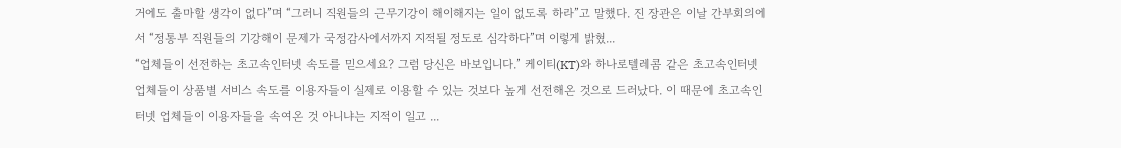거에도 출마할 생각이 없다”며 “그러니 직원들의 근무기강이 해이해지는 일이 없도록 하라”고 말했다. 진 장관은 이날 간부회의에서 “정통부 직원들의 기강해이 문제가 국정감사에서까지 지적될 정도로 심각하다”며 이렇게 밝혔...
“업체들이 선전하는 초고속인터넷 속도를 믿으세요? 그럼 당신은 바보입니다.” 케이티(KT)와 하나로텔레콤 같은 초고속인터넷 업체들이 상품별 서비스 속도를 이용자들이 실제로 이용할 수 있는 것보다 높게 선전해온 것으로 드러났다. 이 때문에 초고속인터넷 업체들이 이용자들을 속여온 것 아니냐는 지적이 일고 ...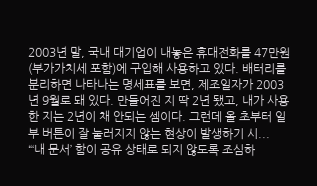2003년 말, 국내 대기업이 내놓은 휴대전화를 47만원(부가가치세 포함)에 구입해 사용하고 있다. 배터리를 분리하면 나타나는 명세표를 보면, 제조일자가 2003년 9월로 돼 있다. 만들어진 지 딱 2년 됐고, 내가 사용한 지는 2년이 채 안되는 셈이다. 그런데 올 초부터 일부 버튼이 잘 눌러지지 않는 현상이 발생하기 시...
“‘내 문서’ 함이 공유 상태로 되지 않도록 조심하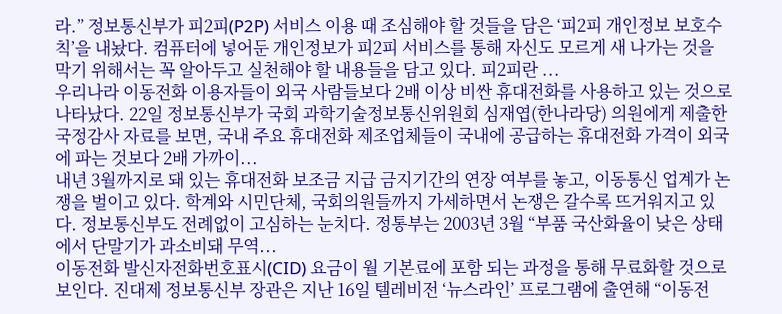라.” 정보통신부가 피2피(P2P) 서비스 이용 때 조심해야 할 것들을 담은 ‘피2피 개인정보 보호수칙’을 내놨다. 컴퓨터에 넣어둔 개인정보가 피2피 서비스를 통해 자신도 모르게 새 나가는 것을 막기 위해서는 꼭 알아두고 실천해야 할 내용들을 담고 있다. 피2피란 ...
우리나라 이동전화 이용자들이 외국 사람들보다 2배 이상 비싼 휴대전화를 사용하고 있는 것으로 나타났다. 22일 정보통신부가 국회 과학기술정보통신위원회 심재엽(한나라당) 의원에게 제출한 국정감사 자료를 보면, 국내 주요 휴대전화 제조업체들이 국내에 공급하는 휴대전화 가격이 외국에 파는 것보다 2배 가까이...
내년 3월까지로 돼 있는 휴대전화 보조금 지급 금지기간의 연장 여부를 놓고, 이동통신 업계가 논쟁을 벌이고 있다. 학계와 시민단체, 국회의원들까지 가세하면서 논쟁은 갈수록 뜨거워지고 있다. 정보통신부도 전례없이 고심하는 눈치다. 정통부는 2003년 3월 “부품 국산화율이 낮은 상태에서 단말기가 과소비돼 무역...
이동전화 발신자전화번호표시(CID) 요금이 월 기본료에 포함 되는 과정을 통해 무료화할 것으로 보인다. 진대제 정보통신부 장관은 지난 16일 텔레비전 ‘뉴스라인’ 프로그램에 출연해 “이동전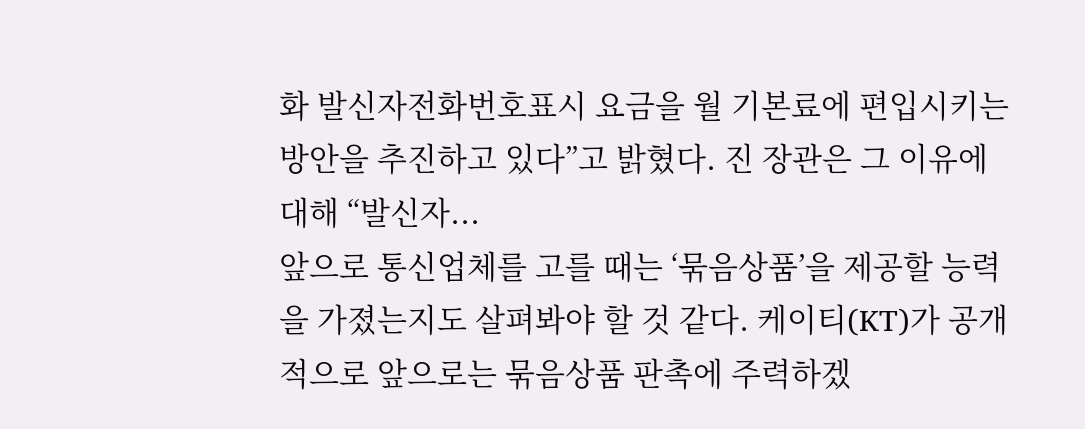화 발신자전화번호표시 요금을 월 기본료에 편입시키는 방안을 추진하고 있다”고 밝혔다. 진 장관은 그 이유에 대해 “발신자...
앞으로 통신업체를 고를 때는 ‘묶음상품’을 제공할 능력을 가졌는지도 살펴봐야 할 것 같다. 케이티(KT)가 공개적으로 앞으로는 묶음상품 판촉에 주력하겠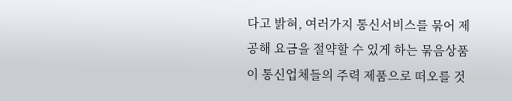다고 밝혀, 여러가지 통신서비스를 묶어 제공해 요금을 절약할 수 있게 하는 묶음상품이 통신업체들의 주력 제품으로 떠오를 것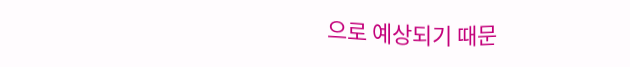으로 예상되기 때문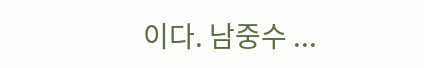이다. 남중수 ...